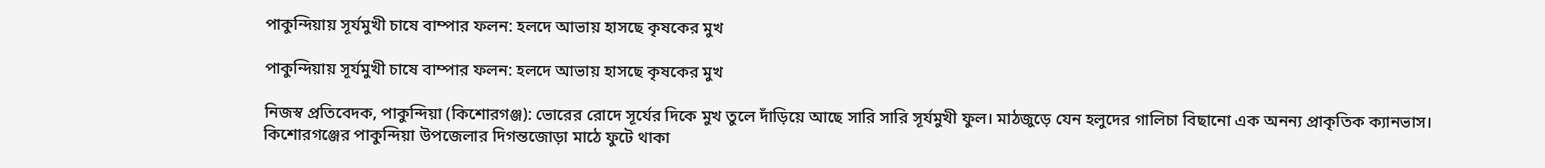পাকুন্দিয়ায় সূর্যমুখী চাষে বাম্পার ফলন: হলদে আভায় হাসছে কৃষকের মুখ

পাকুন্দিয়ায় সূর্যমুখী চাষে বাম্পার ফলন: হলদে আভায় হাসছে কৃষকের মুখ

নিজস্ব প্রতিবেদক, পাকুন্দিয়া (কিশোরগঞ্জ): ভোরের রোদে সূর্যের দিকে মুখ তুলে দাঁড়িয়ে আছে সারি সারি সূর্যমুখী ফুল। মাঠজুড়ে যেন হলুদের গালিচা বিছানো এক অনন্য প্রাকৃতিক ক্যানভাস। কিশোরগঞ্জের পাকুন্দিয়া উপজেলার দিগন্তজোড়া মাঠে ফুটে থাকা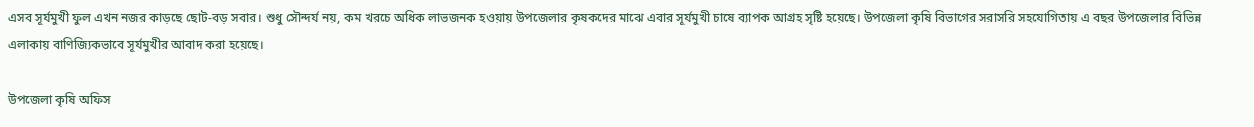এসব সূর্যমুখী ফুল এখন নজর কাড়ছে ছোট-বড় সবার। শুধু সৌন্দর্য নয়, কম খরচে অধিক লাভজনক হওয়ায় উপজেলার কৃষকদের মাঝে এবার সূর্যমুখী চাষে ব্যাপক আগ্রহ সৃষ্টি হয়েছে। উপজেলা কৃষি বিভাগের সরাসরি সহযোগিতায় এ বছর উপজেলার বিভিন্ন এলাকায় বাণিজ্যিকভাবে সূর্যমুখীর আবাদ করা হয়েছে।

উপজেলা কৃষি অফিস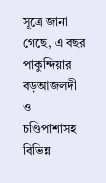সূত্রে জানা গেছে, এ বছর পাকুন্দিয়ার বড়আজলদী ও চণ্ডিপাশাসহ বিভিন্ন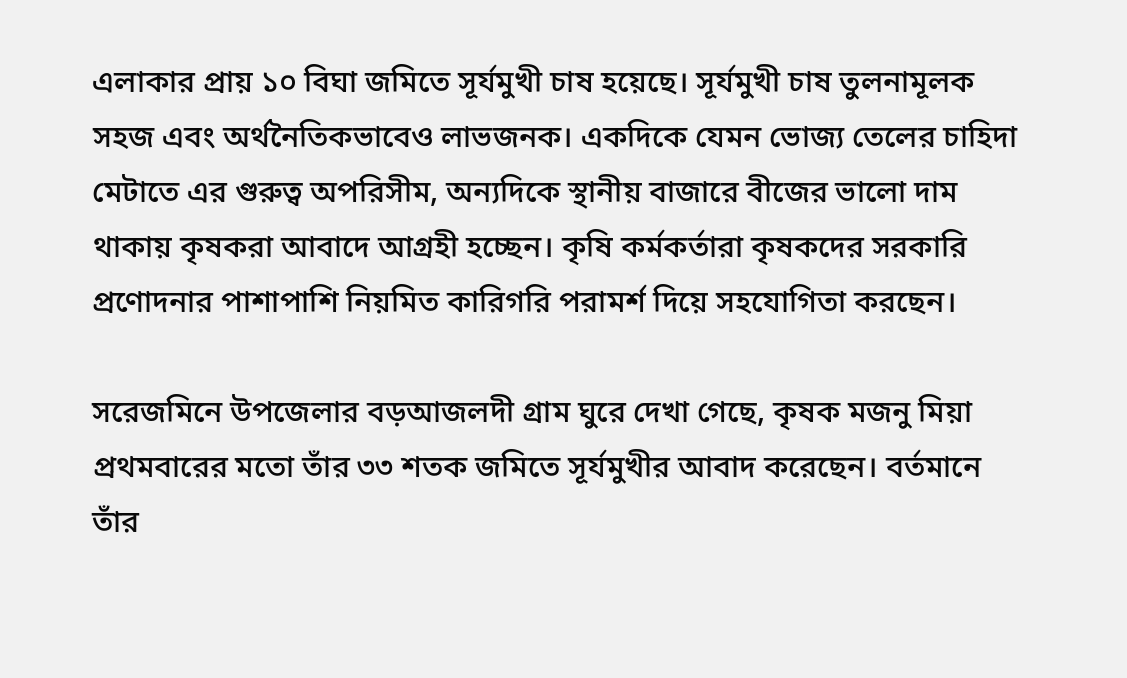এলাকার প্রায় ১০ বিঘা জমিতে সূর্যমুখী চাষ হয়েছে। সূর্যমুখী চাষ তুলনামূলক সহজ এবং অর্থনৈতিকভাবেও লাভজনক। একদিকে যেমন ভোজ্য তেলের চাহিদা মেটাতে এর গুরুত্ব অপরিসীম, অন্যদিকে স্থানীয় বাজারে বীজের ভালো দাম থাকায় কৃষকরা আবাদে আগ্রহী হচ্ছেন। কৃষি কর্মকর্তারা কৃষকদের সরকারি প্রণোদনার পাশাপাশি নিয়মিত কারিগরি পরামর্শ দিয়ে সহযোগিতা করছেন।

সরেজমিনে উপজেলার বড়আজলদী গ্রাম ঘুরে দেখা গেছে, কৃষক মজনু মিয়া প্রথমবারের মতো তাঁর ৩৩ শতক জমিতে সূর্যমুখীর আবাদ করেছেন। বর্তমানে তাঁর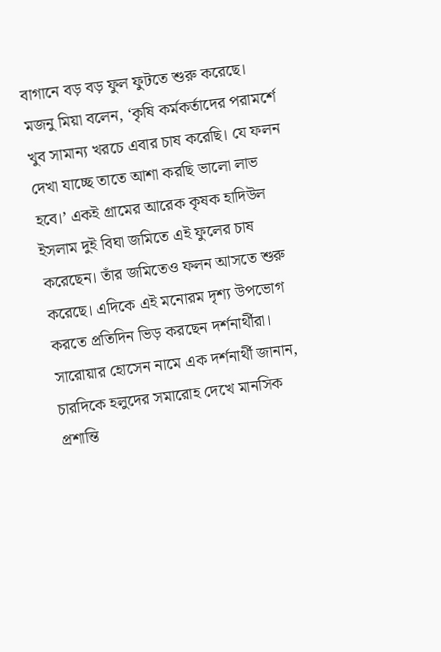বাগানে বড় বড় ফুল ফুটতে শুরু করেছে। মজনু মিয়া বলেন, ‘কৃষি কর্মকর্তাদের পরামর্শে খুব সামান্য খরচে এবার চাষ করেছি। যে ফলন দেখা যাচ্ছে তাতে আশা করছি ভালো লাভ হবে।’ একই গ্রামের আরেক কৃষক হাদিউল ইসলাম দুই বিঘা জমিতে এই ফুলের চাষ করেছেন। তাঁর জমিতেও ফলন আসতে শুরু করেছে। এদিকে এই মনোরম দৃশ্য উপভোগ করতে প্রতিদিন ভিড় করছেন দর্শনার্থীরা। সারোয়ার হোসেন নামে এক দর্শনার্থী জানান, চারদিকে হলুদের সমারোহ দেখে মানসিক প্রশান্তি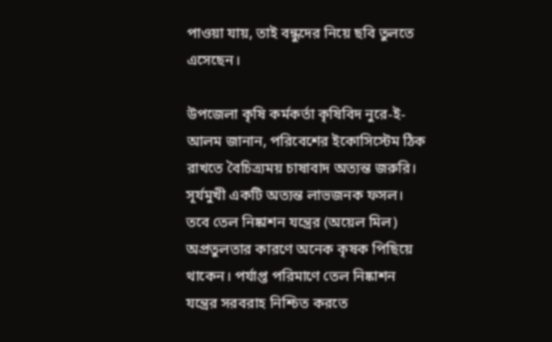পাওয়া যায়, তাই বন্ধুদের নিয়ে ছবি তুলতে এসেছেন।

উপজেলা কৃষি কর্মকর্তা কৃষিবিদ নুরে-ই-আলম জানান, পরিবেশের ইকোসিস্টেম ঠিক রাখতে বৈচিত্র্যময় চাষাবাদ অত্যন্ত জরুরি। সূর্যমুখী একটি অত্যন্ত লাভজনক ফসল। তবে তেল নিষ্কাশন যন্ত্রের (অয়েল মিল) অপ্রতুলতার কারণে অনেক কৃষক পিছিয়ে থাকেন। পর্যাপ্ত পরিমাণে তেল নিষ্কাশন যন্ত্রের সরবরাহ নিশ্চিত করতে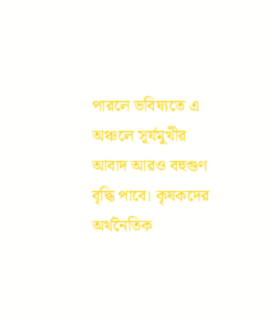পারলে ভবিষ্যতে এ অঞ্চলে সূর্যমুখীর আবাদ আরও বহুগুণ বৃদ্ধি পাবে। কৃষকদের অর্থনৈতিক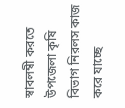স্বাবলম্বী করতে উপজেলা কৃষি বিভাগ নিরলস কাজ করে যাচ্ছে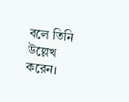বলে তিনি উল্লেখ করেন।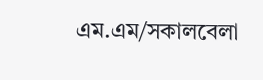এম.এম/সকালবেলা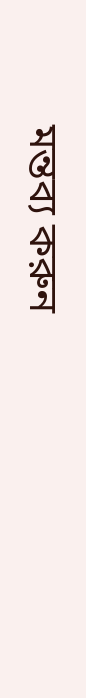মন্তব্য করুন